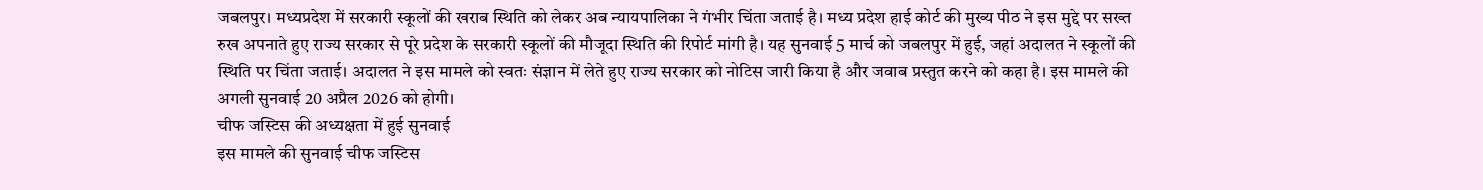जबलपुर। मध्यप्रदेश में सरकारी स्कूलों की खराब स्थिति को लेकर अब न्यायपालिका ने गंभीर चिंता जताई है। मध्य प्रदेश हाई कोर्ट की मुख्य पीठ ने इस मुद्दे पर सख्त रुख अपनाते हुए राज्य सरकार से पूरे प्रदेश के सरकारी स्कूलों की मौजूदा स्थिति की रिपोर्ट मांगी है। यह सुनवाई 5 मार्च को जबलपुर में हुई, जहां अदालत ने स्कूलों की स्थिति पर चिंता जताई। अदालत ने इस मामले को स्वतः संज्ञान में लेते हुए राज्य सरकार को नोटिस जारी किया है और जवाब प्रस्तुत करने को कहा है। इस मामले की अगली सुनवाई 20 अप्रैल 2026 को होगी।
चीफ जस्टिस की अध्यक्षता में हुई सुनवाई
इस मामले की सुनवाई चीफ जस्टिस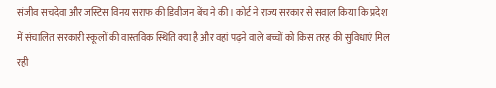संजीव सचदेवा और जस्टिस विनय सराफ की डिवीजन बेंच ने की। कोर्ट ने राज्य सरकार से सवाल किया कि प्रदेश में संचालित सरकारी स्कूलों की वास्तविक स्थिति क्या है और वहां पढ़ने वाले बच्चों को किस तरह की सुविधाएं मिल रही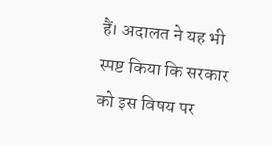हैं। अदालत ने यह भी स्पष्ट किया कि सरकार को इस विषय पर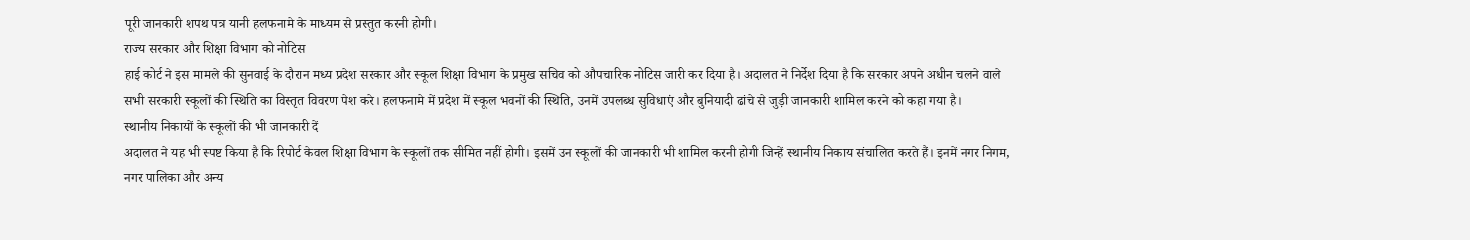पूरी जानकारी शपथ पत्र यानी हलफनामे के माध्यम से प्रस्तुत करनी होगी।
राज्य सरकार और शिक्षा विभाग को नोटिस
हाई कोर्ट ने इस मामले की सुनवाई के दौरान मध्य प्रदेश सरकार और स्कूल शिक्षा विभाग के प्रमुख सचिव को औपचारिक नोटिस जारी कर दिया है। अदालत ने निर्देश दिया है कि सरकार अपने अधीन चलने वाले सभी सरकारी स्कूलों की स्थिति का विस्तृत विवरण पेश करे। हलफनामे में प्रदेश में स्कूल भवनों की स्थिति, उनमें उपलब्ध सुविधाएं और बुनियादी ढांचे से जुड़ी जानकारी शामिल करने को कहा गया है।
स्थानीय निकायों के स्कूलों की भी जानकारी दें
अदालत ने यह भी स्पष्ट किया है कि रिपोर्ट केवल शिक्षा विभाग के स्कूलों तक सीमित नहीं होगी। इसमें उन स्कूलों की जानकारी भी शामिल करनी होगी जिन्हें स्थानीय निकाय संचालित करते हैं। इनमें नगर निगम, नगर पालिका और अन्य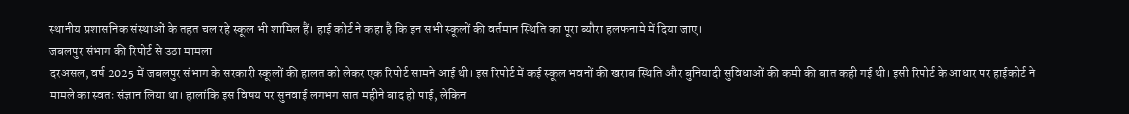स्थानीय प्रशासनिक संस्थाओं के तहत चल रहे स्कूल भी शामिल हैं। हाई कोर्ट ने कहा है कि इन सभी स्कूलों की वर्तमान स्थिति का पूरा ब्यौरा हलफनामे में दिया जाए।
जबलपुर संभाग की रिपोर्ट से उठा मामला
दरअसल, वर्ष 2025 में जबलपुर संभाग के सरकारी स्कूलों की हालत को लेकर एक रिपोर्ट सामने आई थी। इस रिपोर्ट में कई स्कूल भवनों की खराब स्थिति और बुनियादी सुविधाओं की कमी की बात कही गई थी। इसी रिपोर्ट के आधार पर हाईकोर्ट ने मामले का स्वतः संज्ञान लिया था। हालांकि इस विषय पर सुनवाई लगभग सात महीने बाद हो पाई, लेकिन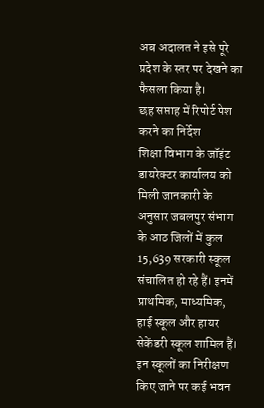अब अदालत ने इसे पूरे प्रदेश के स्तर पर देखने का फैसला किया है।
छह सप्ताह में रिपोर्ट पेश करने का निर्देश
शिक्षा विभाग के जॉइंट डायरेक्टर कार्यालय को मिली जानकारी के अनुसार जबलपुर संभाग के आठ जिलों में कुल 15,639 सरकारी स्कूल संचालित हो रहे हैं। इनमें प्राथमिक, माध्यमिक, हाई स्कूल और हायर सेकेंडरी स्कूल शामिल हैं। इन स्कूलों का निरीक्षण किए जाने पर कई भवन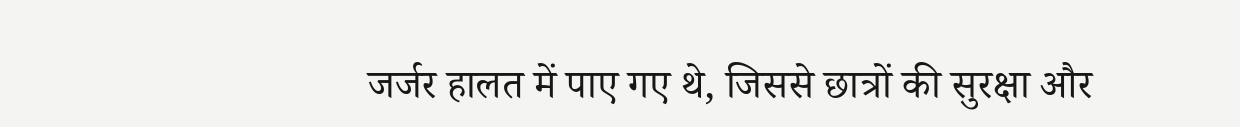जर्जर हालत में पाए गए थे, जिससे छात्रों की सुरक्षा और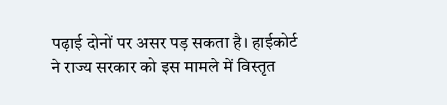पढ़ाई दोनों पर असर पड़ सकता है। हाईकोर्ट ने राज्य सरकार को इस मामले में विस्तृत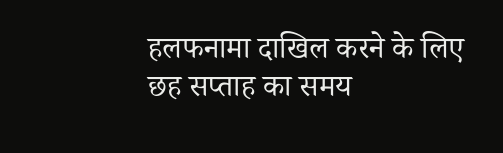हलफनामा दाखिल करने के लिए छह सप्ताह का समय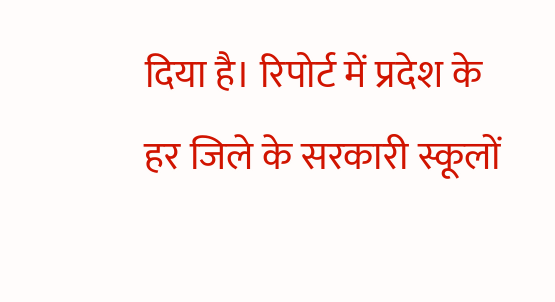दिया है। रिपोर्ट में प्रदेश के हर जिले के सरकारी स्कूलों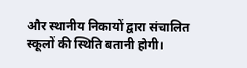और स्थानीय निकायों द्वारा संचालित स्कूलों की स्थिति बतानी होगी।